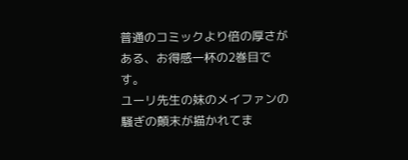普通のコミックより倍の厚さがある、お得感一杯の2巻目です。
ユーリ先生の妹のメイファンの騒ぎの顛末が描かれてま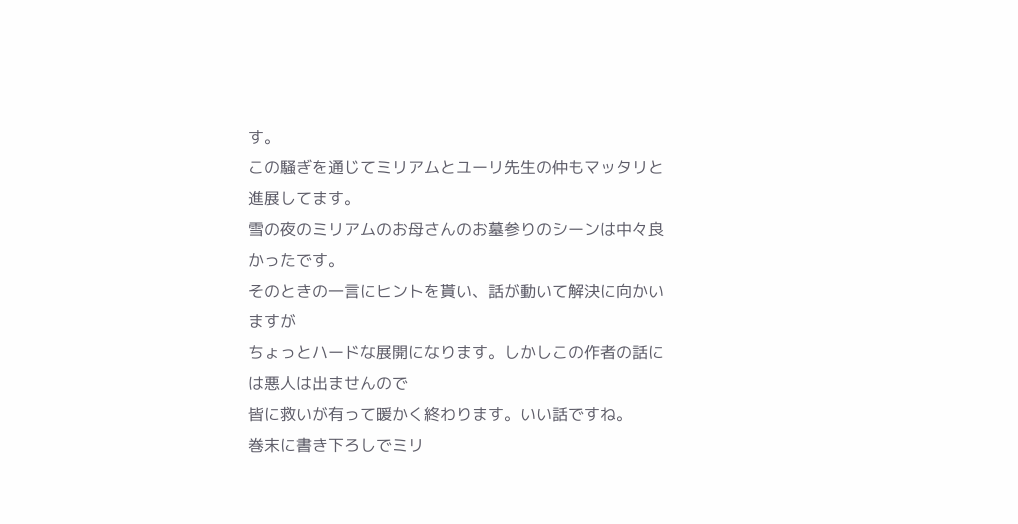す。
この騒ぎを通じてミリアムとユーリ先生の仲もマッタリと進展してます。
雪の夜のミリアムのお母さんのお墓参りのシーンは中々良かったです。
そのときの一言にヒントを貰い、話が動いて解決に向かいますが
ちょっとハードな展開になります。しかしこの作者の話には悪人は出ませんので
皆に救いが有って暖かく終わります。いい話ですね。
巻末に書き下ろしでミリ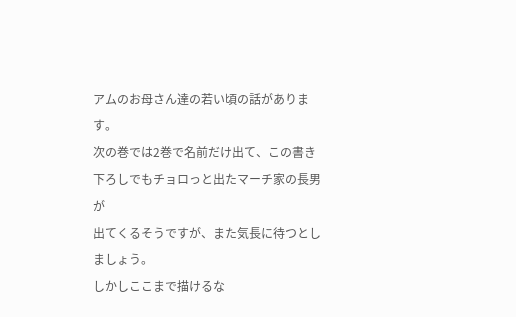アムのお母さん達の若い頃の話があります。
次の巻では2巻で名前だけ出て、この書き下ろしでもチョロっと出たマーチ家の長男が
出てくるそうですが、また気長に待つとしましょう。
しかしここまで描けるな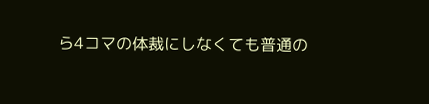ら4コマの体裁にしなくても普通の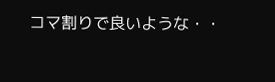コマ割りで良いような・・